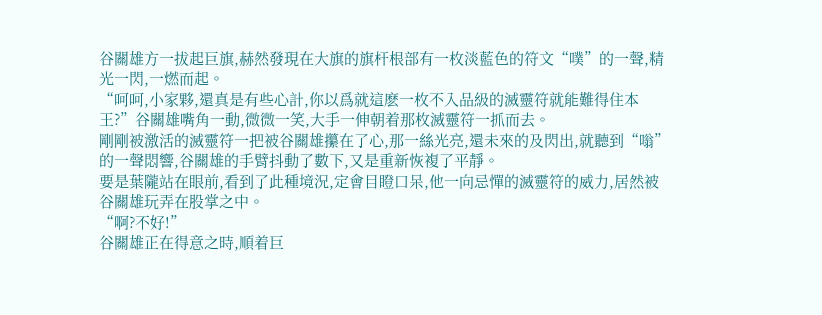谷關雄方一拔起巨旗,赫然發現在大旗的旗杆根部有一枚淡藍色的符文“噗”的一聲,精光一閃,一燃而起。
“呵呵,小家夥,還真是有些心計,你以爲就這麽一枚不入品級的滅靈符就能難得住本王?”谷關雄嘴角一動,微微一笑,大手一伸朝着那枚滅靈符一抓而去。
剛剛被激活的滅靈符一把被谷關雄攥在了心,那一絲光亮,還未來的及閃出,就聽到“嗡”的一聲悶響,谷關雄的手臂抖動了數下,又是重新恢複了平靜。
要是葉隴站在眼前,看到了此種境況,定會目瞪口呆,他一向忌憚的滅靈符的威力,居然被谷關雄玩弄在股掌之中。
“啊?不好!”
谷關雄正在得意之時,順着巨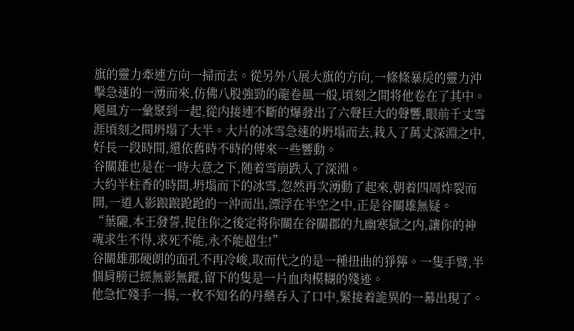旗的靈力牽連方向一掃而去。從另外八展大旗的方向,一條條暴戾的靈力沖擊急速的一湧而來,仿佛八股強勁的龍卷風一般,頃刻之間将他卷在了其中。
飓風方一彙聚到一起,從内接連不斷的爆發出了六聲巨大的聲響,眼前千丈雪涯頃刻之間坍塌了大半。大片的冰雪急速的坍塌而去,栽入了萬丈深淵之中,好長一段時間,還依舊時不時的傳來一些響動。
谷關雄也是在一時大意之下,随着雪崩跌入了深淵。
大約半柱香的時間,坍塌而下的冰雪,忽然再次湧動了起來,朝着四周炸裂而開,一道人影踉踉跄跄的一沖而出,漂浮在半空之中,正是谷關雄無疑。
“葉隴,本王發誓,捉住你之後定将你關在谷關郡的九幽寒獄之内,讓你的神魂求生不得,求死不能,永不能超生!”
谷關雄那硬朗的面孔不再冷峻,取而代之的是一種扭曲的猙獰。一隻手臂,半個肩膀已經無影無蹤,留下的隻是一片血肉模糊的殘迹。
他急忙殘手一揚,一枚不知名的丹藥吞入了口中,緊接着詭異的一幕出現了。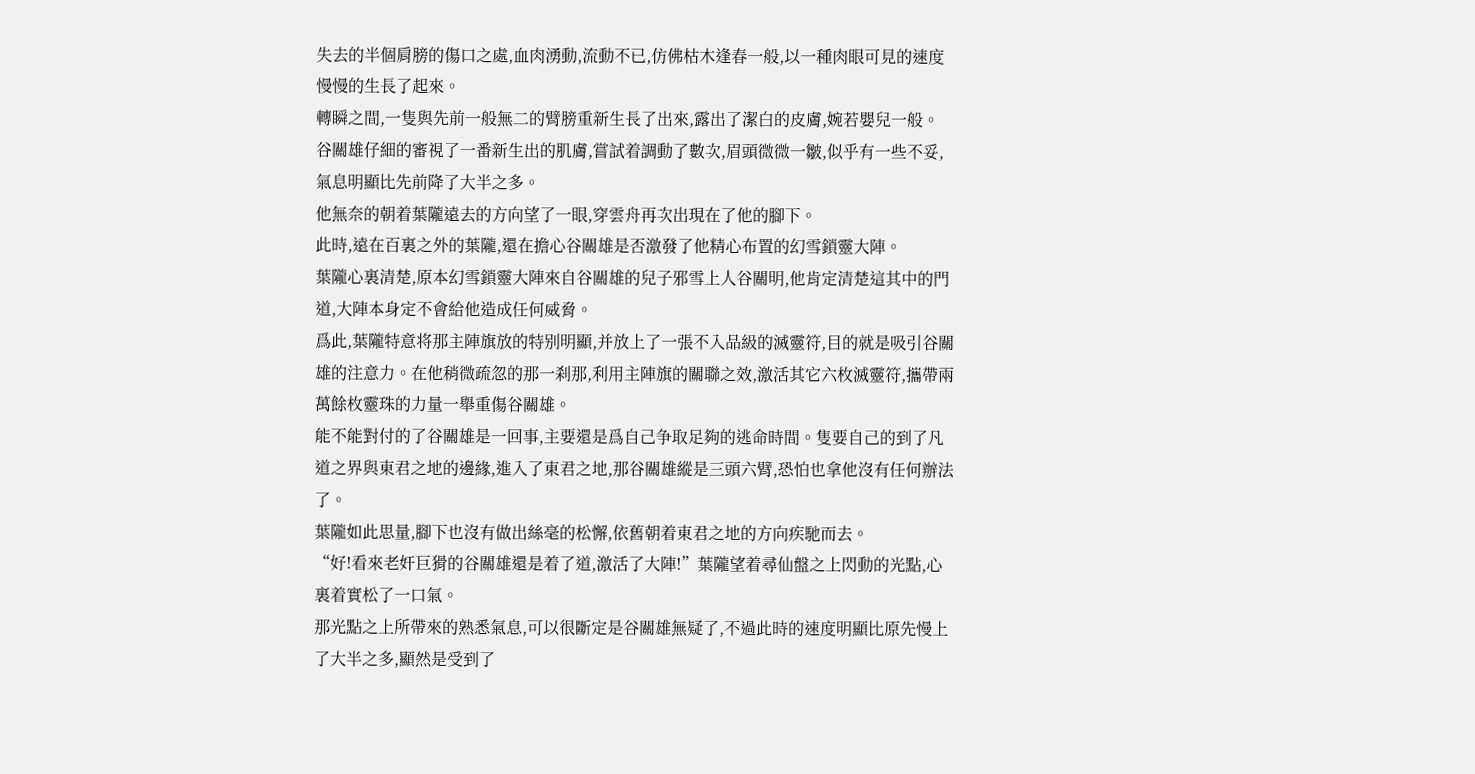失去的半個肩膀的傷口之處,血肉湧動,流動不已,仿佛枯木逢春一般,以一種肉眼可見的速度慢慢的生長了起來。
轉瞬之間,一隻與先前一般無二的臂膀重新生長了出來,露出了潔白的皮膚,婉若嬰兒一般。
谷關雄仔細的審視了一番新生出的肌膚,嘗試着調動了數次,眉頭微微一皺,似乎有一些不妥,氣息明顯比先前降了大半之多。
他無奈的朝着葉隴遠去的方向望了一眼,穿雲舟再次出現在了他的腳下。
此時,遠在百裏之外的葉隴,還在擔心谷關雄是否激發了他精心布置的幻雪鎖靈大陣。
葉隴心裏清楚,原本幻雪鎖靈大陣來自谷關雄的兒子邪雪上人谷關明,他肯定清楚這其中的門道,大陣本身定不會給他造成任何威脅。
爲此,葉隴特意将那主陣旗放的特别明顯,并放上了一張不入品級的滅靈符,目的就是吸引谷關雄的注意力。在他稍微疏忽的那一刹那,利用主陣旗的關聯之效,激活其它六枚滅靈符,攜帶兩萬餘枚靈珠的力量一舉重傷谷關雄。
能不能對付的了谷關雄是一回事,主要還是爲自己争取足夠的逃命時間。隻要自己的到了凡道之界與東君之地的邊緣,進入了東君之地,那谷關雄縱是三頭六臂,恐怕也拿他沒有任何辦法了。
葉隴如此思量,腳下也沒有做出絲毫的松懈,依舊朝着東君之地的方向疾馳而去。
“好!看來老奸巨猾的谷關雄還是着了道,激活了大陣!”葉隴望着尋仙盤之上閃動的光點,心裏着實松了一口氣。
那光點之上所帶來的熟悉氣息,可以很斷定是谷關雄無疑了,不過此時的速度明顯比原先慢上了大半之多,顯然是受到了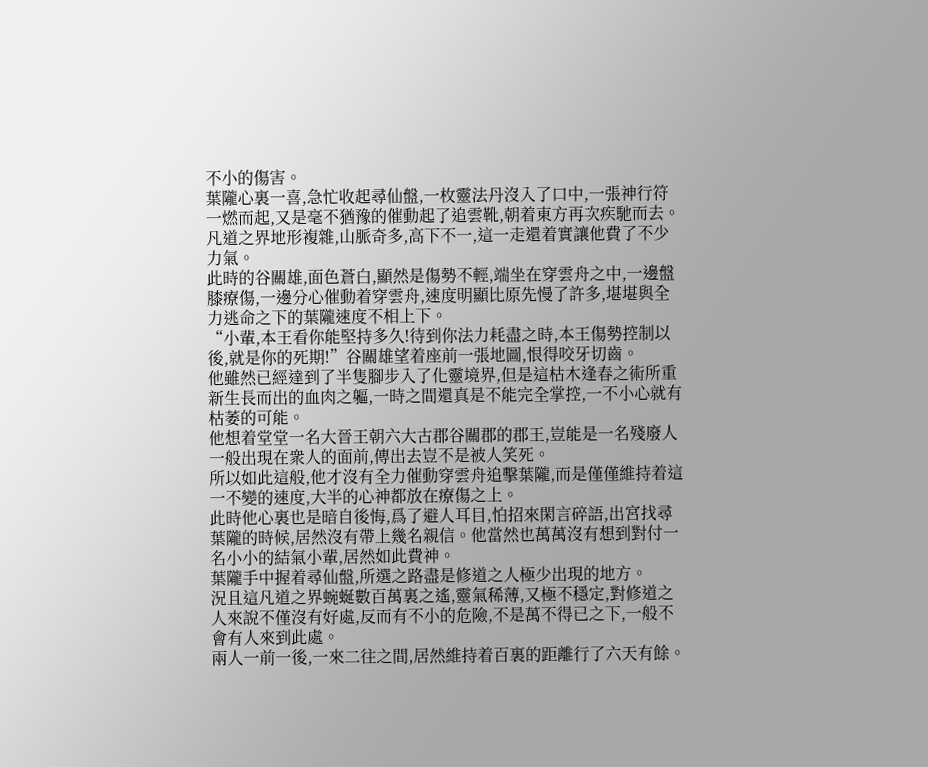不小的傷害。
葉隴心裏一喜,急忙收起尋仙盤,一枚靈法丹沒入了口中,一張神行符一燃而起,又是毫不猶豫的催動起了追雲靴,朝着東方再次疾馳而去。
凡道之界地形複雜,山脈奇多,高下不一,這一走還着實讓他費了不少力氣。
此時的谷關雄,面色蒼白,顯然是傷勢不輕,端坐在穿雲舟之中,一邊盤膝療傷,一邊分心催動着穿雲舟,速度明顯比原先慢了許多,堪堪與全力逃命之下的葉隴速度不相上下。
“小輩,本王看你能堅持多久!待到你法力耗盡之時,本王傷勢控制以後,就是你的死期!”谷關雄望着座前一張地圖,恨得咬牙切齒。
他雖然已經達到了半隻腳步入了化靈境界,但是這枯木逢春之術所重新生長而出的血肉之軀,一時之間還真是不能完全掌控,一不小心就有枯萎的可能。
他想着堂堂一名大晉王朝六大古郡谷關郡的郡王,豈能是一名殘廢人一般出現在衆人的面前,傳出去豈不是被人笑死。
所以如此這般,他才沒有全力催動穿雲舟追擊葉隴,而是僅僅維持着這一不變的速度,大半的心神都放在療傷之上。
此時他心裏也是暗自後悔,爲了避人耳目,怕招來閑言碎語,出宮找尋葉隴的時候,居然沒有帶上幾名親信。他當然也萬萬沒有想到對付一名小小的結氣小輩,居然如此費神。
葉隴手中握着尋仙盤,所選之路盡是修道之人極少出現的地方。
況且這凡道之界蜿蜒數百萬裏之遙,靈氣稀薄,又極不穩定,對修道之人來說不僅沒有好處,反而有不小的危險,不是萬不得已之下,一般不會有人來到此處。
兩人一前一後,一來二往之間,居然維持着百裏的距離行了六天有餘。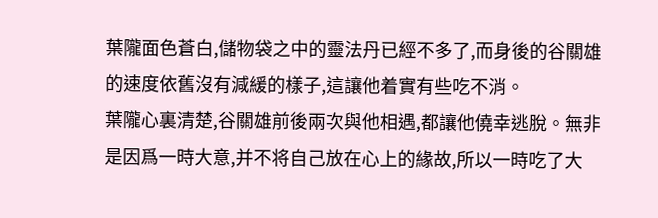葉隴面色蒼白,儲物袋之中的靈法丹已經不多了,而身後的谷關雄的速度依舊沒有減緩的樣子,這讓他着實有些吃不消。
葉隴心裏清楚,谷關雄前後兩次與他相遇,都讓他僥幸逃脫。無非是因爲一時大意,并不将自己放在心上的緣故,所以一時吃了大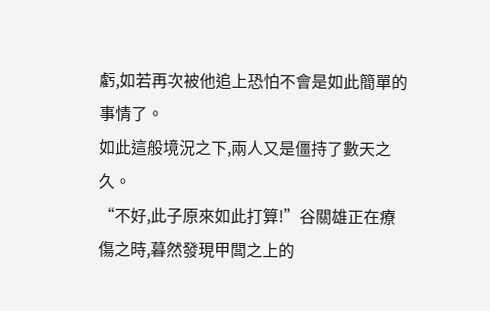虧,如若再次被他追上恐怕不會是如此簡單的事情了。
如此這般境況之下,兩人又是僵持了數天之久。
“不好,此子原來如此打算!”谷關雄正在療傷之時,暮然發現甲闆之上的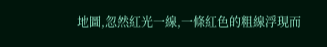地圖,忽然紅光一線,一條紅色的粗線浮現而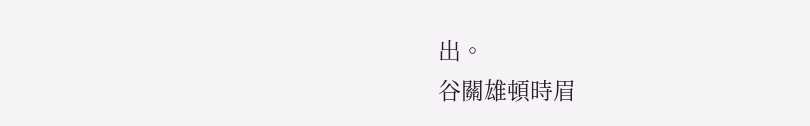出。
谷關雄頓時眉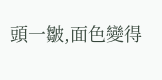頭一皺,面色變得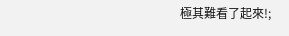極其難看了起來!;